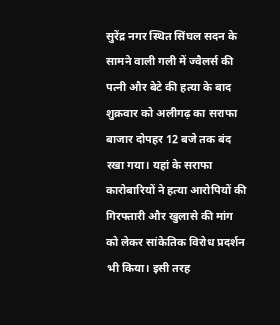सुरेंद्र नगर स्थित सिंघल सदन के सामने वाली गली में ज्वैलर्स की पत्नी और बेटे की हत्या के बाद शुक्रवार को अलीगढ़ का सराफा बाजार दोपहर 12 बजे तक बंद रखा गया। यहां के सराफा कारोबारियों ने हत्या आरोपियों की गिरफ्तारी और खुलासे की मांग को लेकर सांकेतिक विरोध प्रदर्शन भी किया। इसी तरह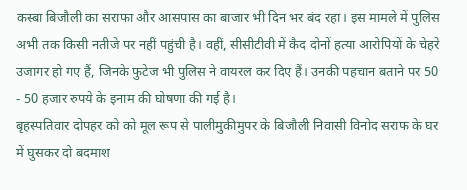कस्बा बिजौली का सराफा और आसपास का बाजार भी दिन भर बंद रहा। इस मामले में पुलिस अभी तक किसी नतीजे पर नहीं पहुंची है। वहीं, सीसीटीवी में कैद दोनों हत्या आरोपियों के चेहरे उजागर हो गए हैं, जिनके फुटेज भी पुलिस ने वायरल कर दिए हैं। उनकी पहचान बताने पर 50 - 50 हजार रुपये के इनाम की घोषणा की गई है।
बृहस्पतिवार दोपहर को को मूल रूप से पालीमुकीमुपर के बिजौली निवासी विनोद सराफ के घर में घुसकर दो बदमाश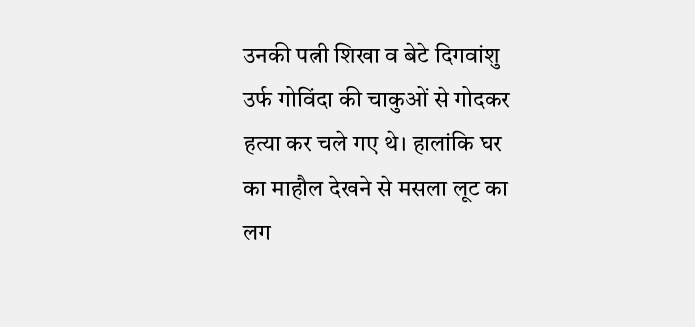उनकी पत्नी शिखा व बेटे दिगवांशु उर्फ गोविंदा की चाकुओं से गोदकर हत्या कर चले गए थे। हालांकि घर का माहौल देखने से मसला लूट का लग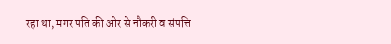रहा था, मगर पति की ओर से नौकरी व संपत्ति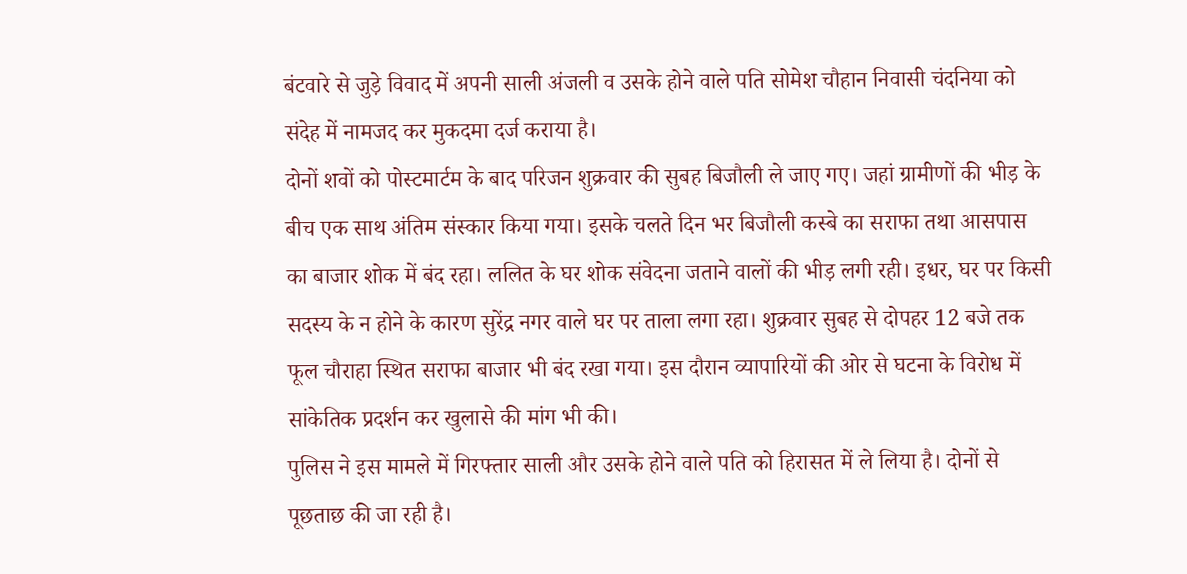बंटवारे से जुड़े विवाद में अपनी साली अंजली व उसके होने वाले पति सोमेश चौहान निवासी चंदनिया को संदेह में नामजद कर मुकदमा दर्ज कराया है।
दोनों शवों को पोस्टमार्टम के बाद परिजन शुक्रवार की सुबह बिजौली ले जाए गए। जहां ग्रामीणों की भीड़ के बीच एक साथ अंतिम संस्कार किया गया। इसके चलते दिन भर बिजौली कस्बे का सराफा तथा आसपास का बाजार शोक में बंद रहा। ललित के घर शोक संवेदना जताने वालों की भीड़ लगी रही। इधर, घर पर किसी सदस्य के न होने के कारण सुरेंद्र नगर वाले घर पर ताला लगा रहा। शुक्रवार सुबह से दोपहर 12 बजे तक फूल चौराहा स्थित सराफा बाजार भी बंद रखा गया। इस दौरान व्यापारियों की ओर से घटना के विरोध में सांकेतिक प्रदर्शन कर खुलासे की मांग भी की।
पुलिस ने इस मामले में गिरफ्तार साली और उसके होने वाले पति को हिरासत में ले लिया है। दोनों से पूछताछ की जा रही है।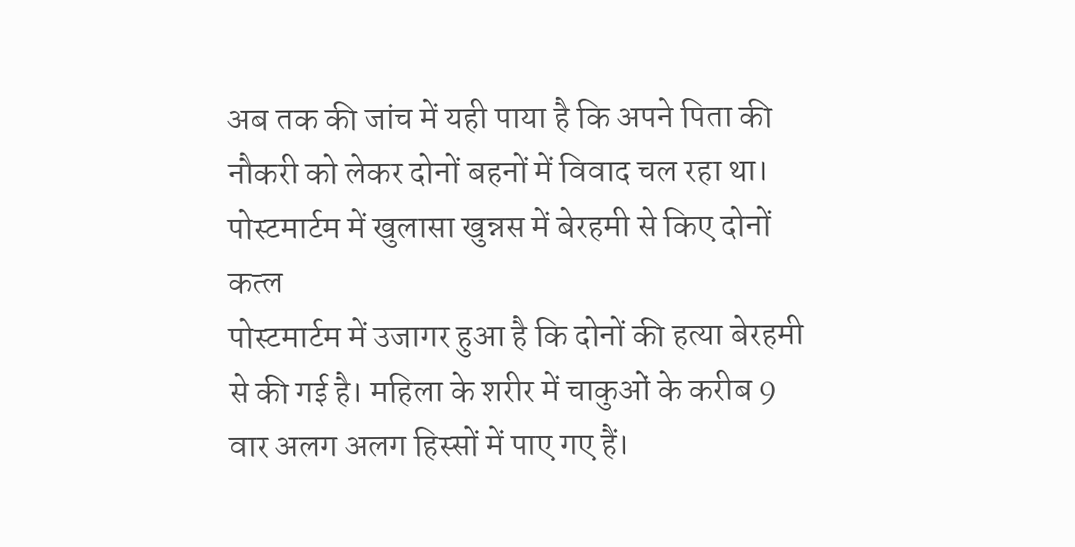अब तक की जांच में यही पाया है कि अपने पिता की नौकरी को लेकर दोनों बहनों में विवाद चल रहा था।
पोस्टमार्टम में खुलासा खुन्नस में बेरहमी से किए दोनों कत्ल
पोस्टमार्टम में उजागर हुआ है कि दोनों की हत्या बेरहमी से की गई है। महिला के शरीर में चाकुओं के करीब 9 वार अलग अलग हिस्सों में पाए गए हैं।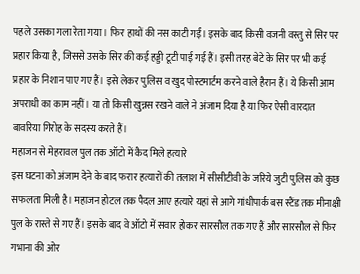पहले उसका गला रेता गया। फिर हाथों की नस काटी गईं। इसके बाद किसी वजनी वस्तु से सिर पर प्रहार किया है, जिससे उसके सिर की कई हड्डी टूटी पाई गई हैं। इसी तरह बेटे के सिर पर भी कई प्रहार के निशान पाए गए हैं। इसे लेकर पुलिस व खुद पोस्टमार्टम करने वाले हैरान हैं। ये किसी आम अपराधी का काम नहीं। या तो किसी खुन्नस रखने वाले ने अंजाम दिया है या फिर ऐसी वारदात बावरिया गिरोह के सदस्य करते हैं।
महाजन से मेहरावल पुल तक ऑटो में कैद मिले हत्यारे
इस घटना को अंजाम देने के बाद फरार हत्यारों की तलाश में सीसीटीवी के जरिये जुटी पुलिस को कुछ सफलता मिली है। महाजन होटल तक पैदल आए हत्यारे यहां से आगे गांधीपार्क बस स्टैंड तक मीनाक्षी पुल के रास्ते से गए हैं। इसके बाद वे ऑटो में सवार होकर सारसौल तक गए हैं और सारसौल से फिर गभाना की ओर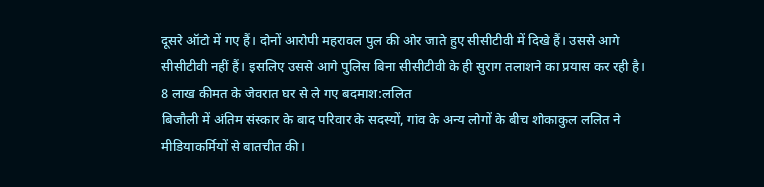दूसरे ऑटो में गए हैं। दोनों आरोपी महरावल पुल की ओर जाते हुए सीसीटीवी में दिखे हैं। उससे आगे सीसीटीवी नहीं हैं। इसलिए उससे आगे पुलिस बिना सीसीटीवी के ही सुराग तलाशने का प्रयास कर रही है।
8 लाख कीमत के जेवरात घर से ले गए बदमाश:ललित
बिजौली में अंतिम संस्कार के बाद परिवार के सदस्यों, गांव के अन्य लोगों के बीच शोकाकुल ललित ने मीडियाकर्मियों से बातचीत की।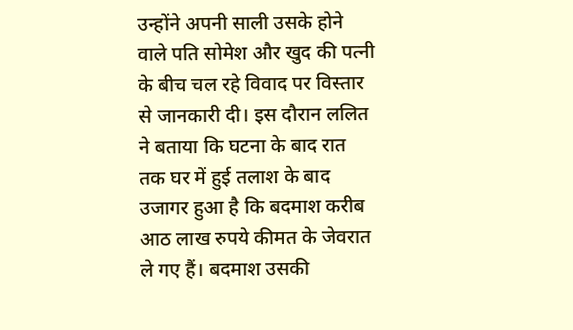उन्होंने अपनी साली उसके होने वाले पति सोमेश और खुद की पत्नी के बीच चल रहे विवाद पर विस्तार से जानकारी दी। इस दौरान ललित ने बताया कि घटना के बाद रात तक घर में हुई तलाश के बाद उजागर हुआ है कि बदमाश करीब आठ लाख रुपये कीमत के जेवरात ले गए हैं। बदमाश उसकी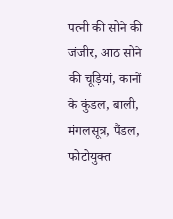पत्नी की सोने की जंजीर, आठ सोने की चूड़ियां, कानों के कुंडल, बाली, मंगलसूत्र, पैंडल, फोटोयुक्त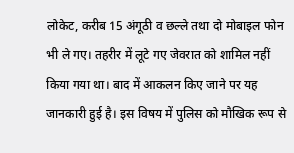लोकेट, करीब 15 अंगूठी व छल्ले तथा दो मोबाइल फोन भी ले गए। तहरीर में लूटे गए जेवरात को शामिल नहीं किया गया था। बाद में आकलन किए जाने पर यह जानकारी हुई है। इस विषय में पुलिस को मौखिक रूप से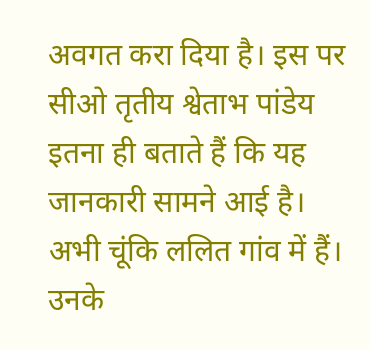अवगत करा दिया है। इस पर सीओ तृतीय श्वेताभ पांडेय इतना ही बताते हैं कि यह जानकारी सामने आई है। अभी चूंकि ललित गांव में हैं। उनके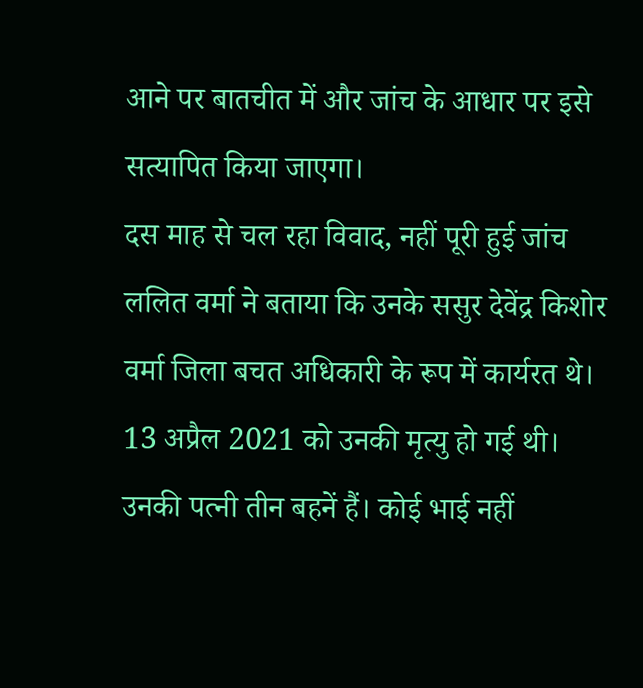आने पर बातचीत में और जांच के आधार पर इसे सत्यापित किया जाएगा।
दस माह से चल रहा विवाद, नहीं पूरी हुई जांच
ललित वर्मा ने बताया कि उनके ससुर देवेंद्र किशोर वर्मा जिला बचत अधिकारी के रूप में कार्यरत थे। 13 अप्रैल 2021 को उनकी मृत्यु हो गई थी। उनकी पत्नी तीन बहनें हैं। कोई भाई नहीं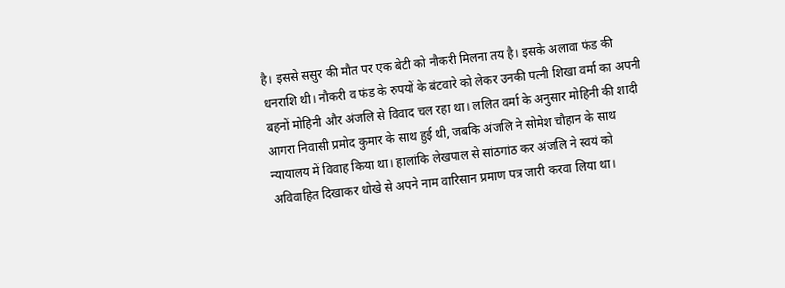है। इससे ससुर की मौत पर एक बेटी को नौकरी मिलना तय है। इसके अलावा फंड की धनराशि थी। नौकरी व फंड के रुपयों के बंटवारे को लेकर उनकी पत्नी शिखा वर्मा का अपनी बहनों मोहिनी और अंजलि से विवाद चल रहा था। ललित वर्मा के अनुसार मोहिनी की शादी आगरा निवासी प्रमोद कुमार के साथ हुई थी, जबकि अंजलि ने सोमेश चौहान के साथ न्यायालय में विवाह किया था। हालांकि लेखपाल से सांठगांठ कर अंजलि ने स्वयं को अविवाहित दिखाकर धोखे से अपने नाम वारिसान प्रमाण पत्र जारी करवा लिया था।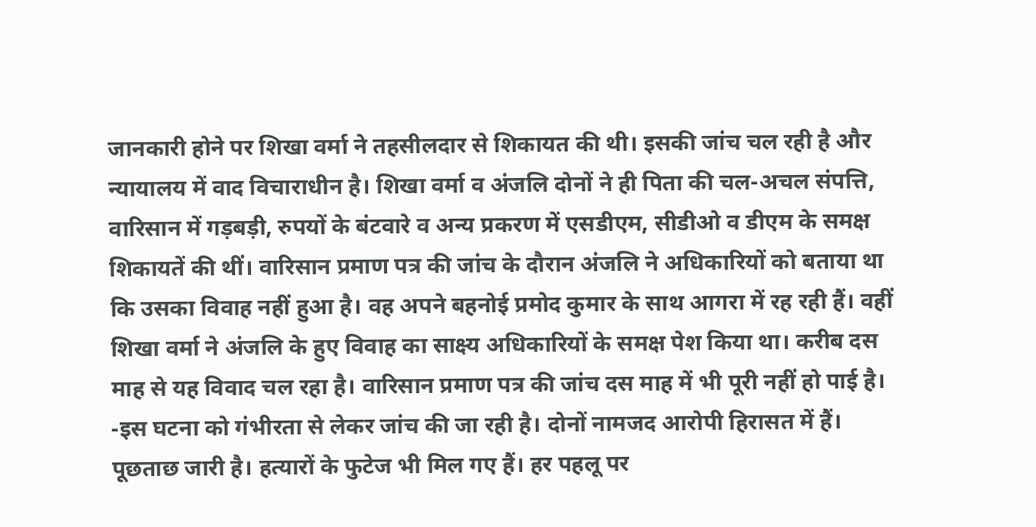जानकारी होने पर शिखा वर्मा ने तहसीलदार से शिकायत की थी। इसकी जांच चल रही है और न्यायालय में वाद विचाराधीन है। शिखा वर्मा व अंजलि दोनों ने ही पिता की चल-अचल संपत्ति, वारिसान में गड़बड़ी, रुपयों के बंटवारे व अन्य प्रकरण में एसडीएम, सीडीओ व डीएम के समक्ष शिकायतें की थीं। वारिसान प्रमाण पत्र की जांच के दौरान अंजलि ने अधिकारियों को बताया था कि उसका विवाह नहीं हुआ है। वह अपने बहनोई प्रमोद कुमार के साथ आगरा में रह रही हैं। वहीं शिखा वर्मा ने अंजलि के हुए विवाह का साक्ष्य अधिकारियों के समक्ष पेश किया था। करीब दस माह से यह विवाद चल रहा है। वारिसान प्रमाण पत्र की जांच दस माह में भी पूरी नहीं हो पाई है।
-इस घटना को गंभीरता से लेकर जांच की जा रही है। दोनों नामजद आरोपी हिरासत में हैं। पूछताछ जारी है। हत्यारों के फुटेज भी मिल गए हैं। हर पहलू पर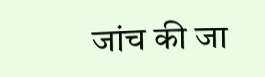जांच की जा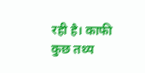रही है। काफी कुछ तथ्य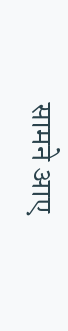सामने आए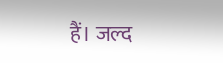हैं। जल्द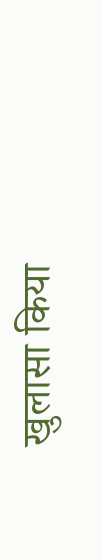खुलासा किया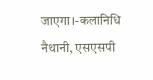जाएगा।-कलानिधि नैथानी, एसएसपी